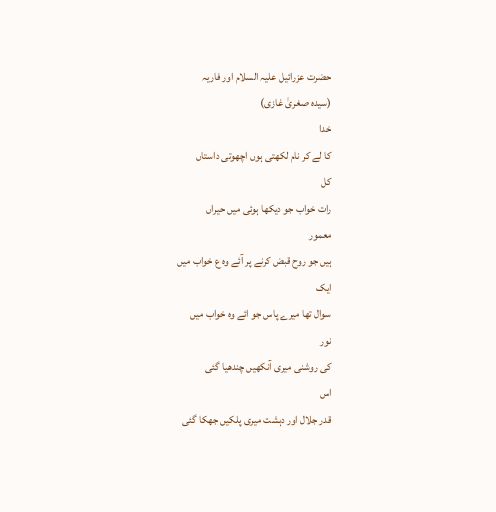حضرت عزرائیل علیہ السلام اور فاریہ
(سیدہ صغریٰ غازی)
خدا
کا لے کر نام لکھتی ہوں اچھوتی داستاں
کل
رات خواب جو دیکھا ہوئی میں حیراں
معمور
ہیں جو روح قبض کرنے پر آئے وہ ع خواب میں
ایک
سوال تھا میرے پاس جو ائے وہ خواب میں
نور
کی روشنی میری آنکھیں چندھیا گئی
اس
قدر جلال اور دہشت میری پلکیں جھکا گئی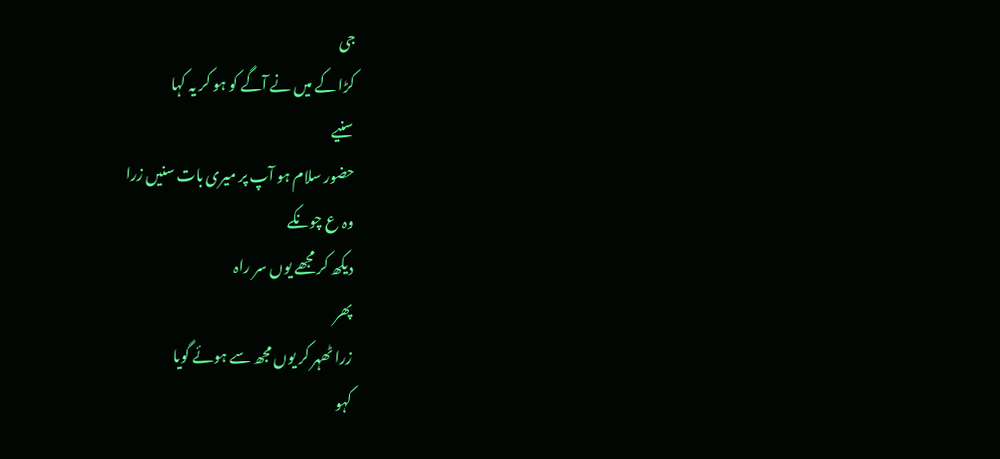جی
کڑا کے میں نے آگے کو ہو کر یہ کہا
سنیے
حضور سلام ہو آپ پر میری بات سنیں زرا
وہ ع چونکے
دیکھ کر مجھے یوں سر راہ
پھر
زرا ٹھہر کر یوں مجھ سے ہوئے گویا
کہو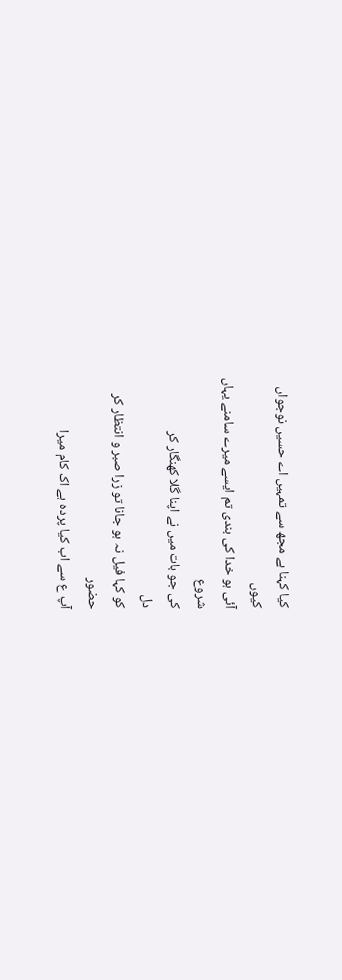کیا کہنا ہے مجھ سے تمہیں اے حسیں نوجواں
کیوں
آئی ہو خدا کی بندی تم ایسے میرے سامنے یہاں
شروع
کی جو بات میں نے اپنا گلا کھنگار کر
دل
کو کہا فیل نہ ہو جانا تو زرا صبر و انتظار کر
حضور
آپ ع سے اب کیا پردہ ہے اک کام میرا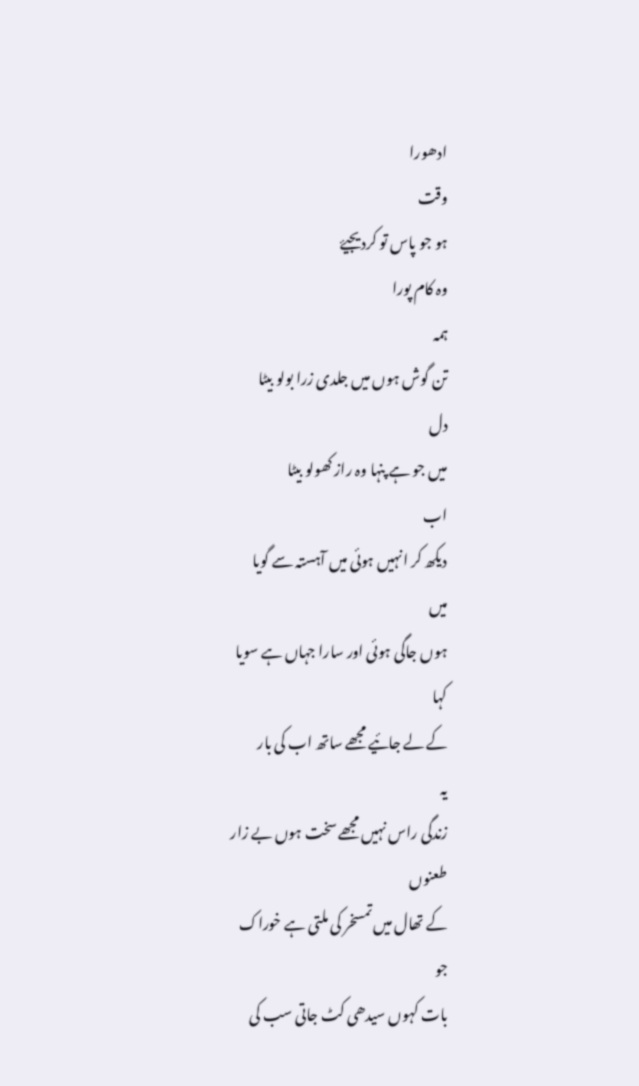ادھورا
وقت
ہو جو پاس تو کردیجیۓ
وہ کام پورا
ہمہ
تن گوش ہوں میں جلدی زرا بولو بیٹا
دل
میں جو ہے پنہا وہ راز کھولو بیٹا
اب
دیکھ کر انہیں ہوئی میں آہستہ سے گویا
میں
ہوں جاگی ہوئی اور سارا جہاں ہے سویا
کہا
کے لے جائیے مجھے ساتھ اب کی بار
یہ
زندگی راس نہیں مجھے سخت ہوں بے زار
طعنوں
کے تھال میں تمسخر کی ملتی ہے خوراک
جو
بات کہوں سیدھی کٹ جاتی سب کی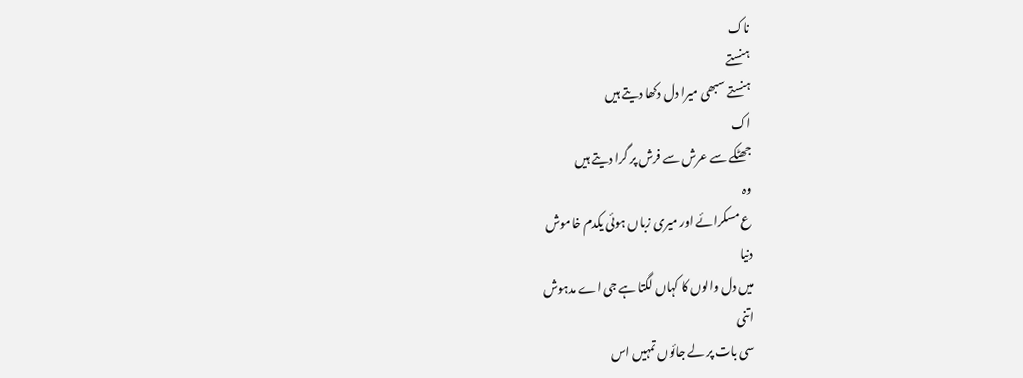ناک
ہنستے
ہنستے سبھی میرا دل دکھا دیتے ہیں
اک
جھٹکے سے عرش سے فرش پر گرا دیتے ہیں
وہ
ع مسکرائے اور میری زباں ہوئی یکدم خاموش
دنیا
میں دل والوں کا کہاں لگتا ہے جی اے مدہوش
اتنی
سی بات پر لے جائوں تمہیں اس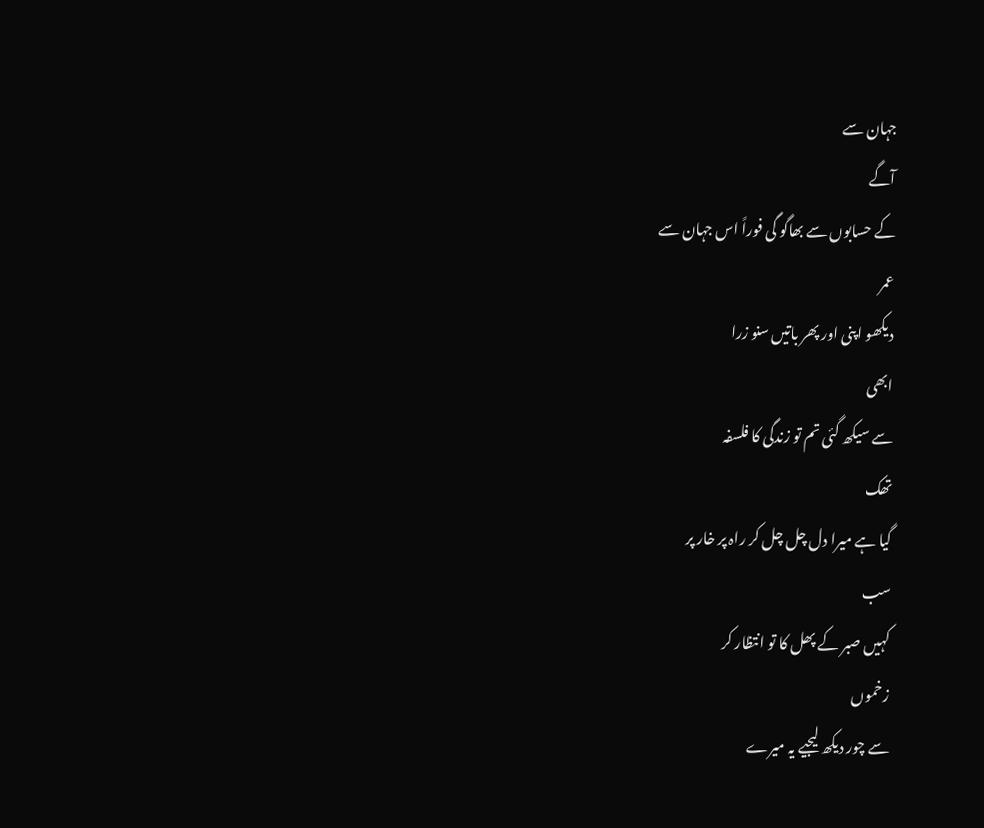جہان سے
آگے
کے حسابوں سے بھاگو گی فوراً اس جہان سے
عمر
دیکھو اپنی اور پھر باتیں سنو زرا
ابھی
سے سیکھ گئی تم تو زندگی کا فلسفہ
تھک
گیا ہے میرا دل چل چل کر راہ پر خار پر
سب
کہیں صبر کے پھل کا تو انتظار کر
زخموں
سے چور دیکھ لیجیے یہ میرے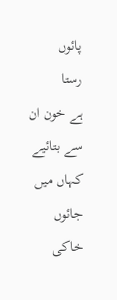پائوں
رستا
ہے خون ان سے بتائیے کہاں میں جائوں
خاکی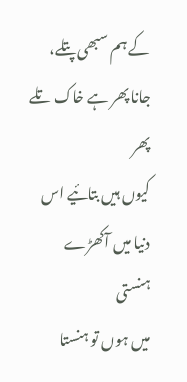کے ہم سبھی پتلے، جانا پھر ہے خاک تلے
پھر
کیوں ہیں بتائیے اس دنیا میں آکھڑے
ہنستی
میں ہوں تو ہنستا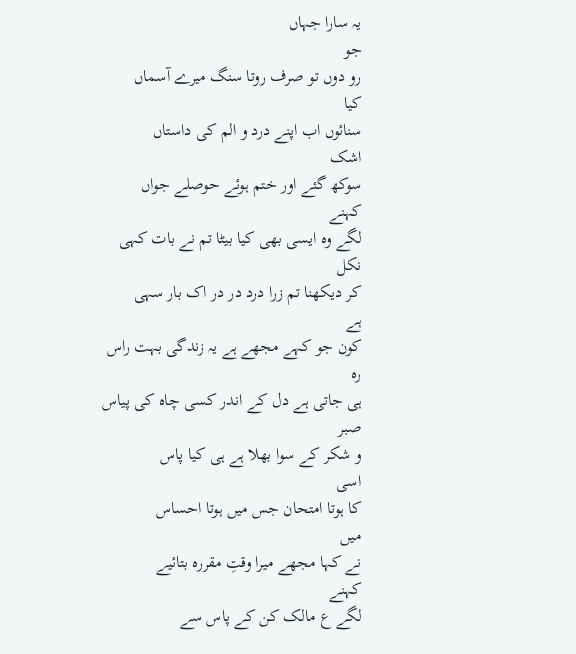یہ سارا جہاں
جو
رو دوں تو صرف روتا سنگ میرے آسماں
کیا
سنائوں اب اپنے درد و الم کی داستاں
اشک
سوکھ گئے اور ختم ہوئے حوصلے جواں
کہنے
لگے وہ ایسی بھی کیا بیٹا تم نے بات کہی
نکل
کر دیکھنا تم زرا درد در در اک بار سہی
ہے
کون جو کہے مجھے ہے یہ زندگی بہت راس
رہ
ہی جاتی ہے دل کے اندر کسی چاہ کی پیاس
صبر
و شکر کے سوا بھلا ہے ہی کیا پاس
اسی
کا ہوتا امتحان جس میں ہوتا احساس
میں
نے کہا مجھے میرا وقتِ مقررہ بتائیے
کہنے
لگے ع مالک کن کے پاس سے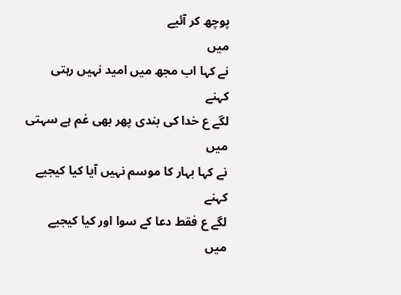پوچھ کر آئیے
میں
نے کہا اب مجھ میں امید نہیں رہتی
کہنے
لگے ع خدا کی بندی پھر بھی غم ہے سہتی
میں
نے کہا بہار کا موسم نہیں آیا کیا کیجیے
کہنے
لگے ع فقط دعا کے سوا اور کیا کیجیے
میں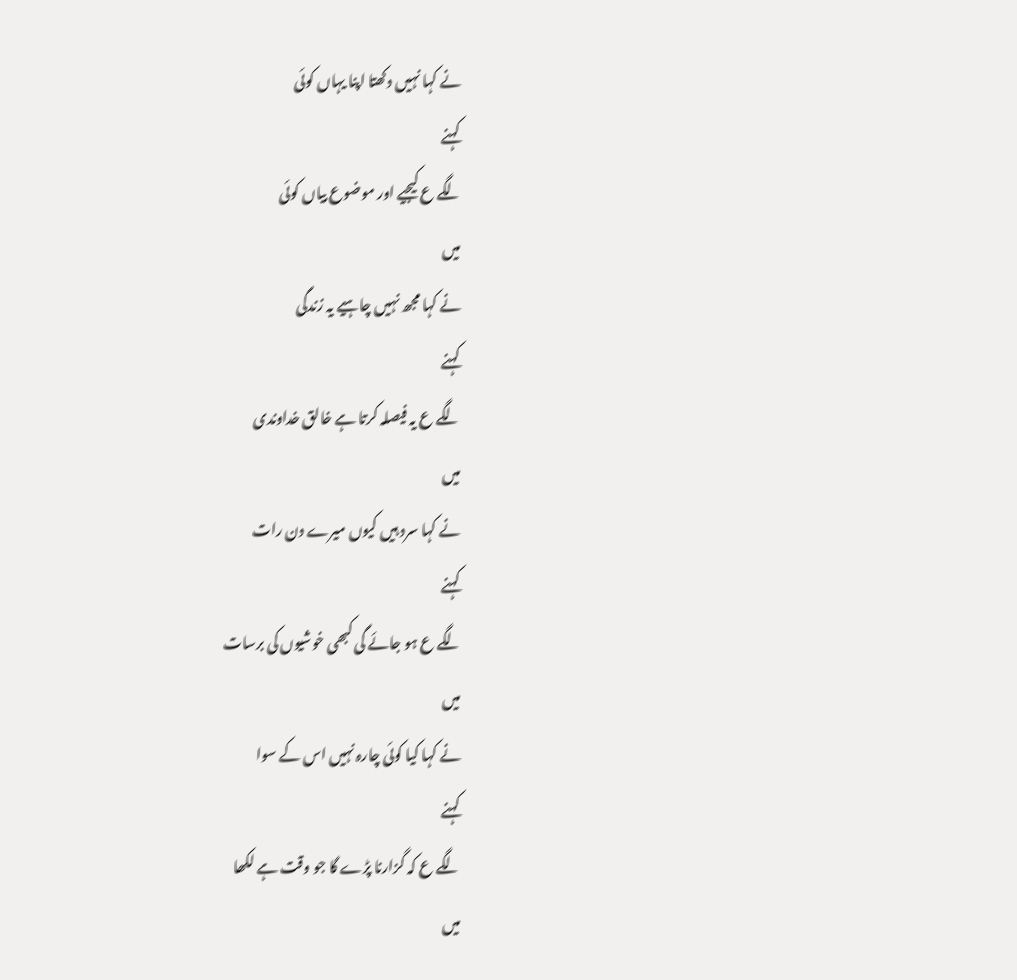نے کہا نہیں دکھتا اپنا یہاں کوئی
کہنے
لگے ع کیجیے اور موضوع بیاں کوئی
میں
نے کہا مجھ نہیں چاہیے یہ زندگی
کہنے
لگے ع یہ فیصلہ کرتا ہے خالق خداوندی
میں
نے کہا سرد ہیں کیوں میرے دن رات
کہنے
لگے ع ہو جائے گی کبھی خوشیوں کی برسات
میں
نے کہا کیا کوئی چارہ نہیں اس کے سوا
کہنے
لگے ع کہ گزارنا پڑے گا جو وقت ہے لکھا
میں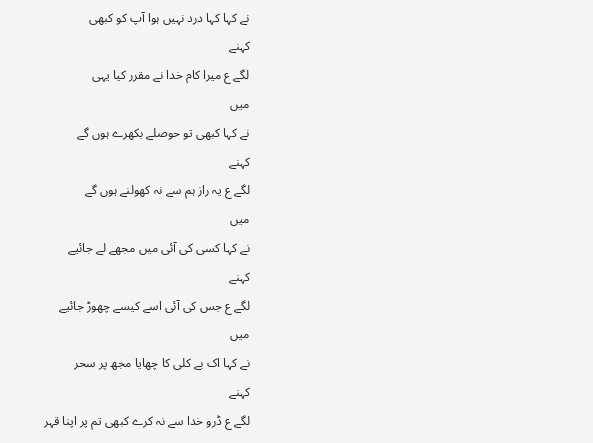نے کہا کہا درد نہیں ہوا آپ کو کبھی
کہنے
لگے ع میرا کام خدا نے مقرر کیا یہی
میں
نے کہا کبھی تو حوصلے بکھرے ہوں گے
کہنے
لگے ع یہ راز ہم سے نہ کھولنے ہوں گے
میں
نے کہا کسی کی آئی میں مجھے لے جائیے
کہنے
لگے ع جس کی آئی اسے کیسے چھوڑ جائیے
میں
نے کہا اک بے کلی کا چھایا مجھ پر سحر
کہنے
لگے ع ڈرو خدا سے نہ کرے کبھی تم پر اپنا قہر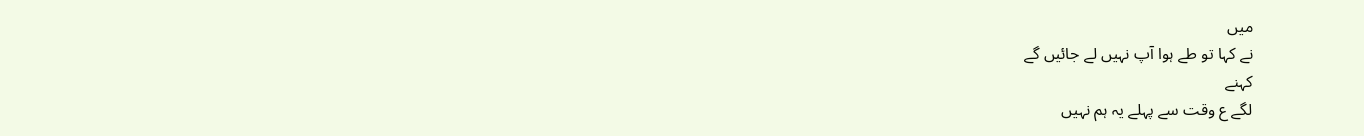میں
نے کہا تو طے ہوا آپ نہیں لے جائیں گے
کہنے
لگے ع وقت سے پہلے یہ ہم نہیں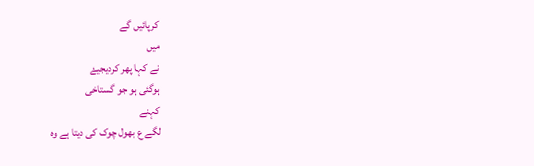کرپائیں گے
میں
نے کہا پھر کردیجیۓ
ہوگئی ہو جو گستاخی
کہنے
لگے ع بھول چوک کی دیتا ہے وہ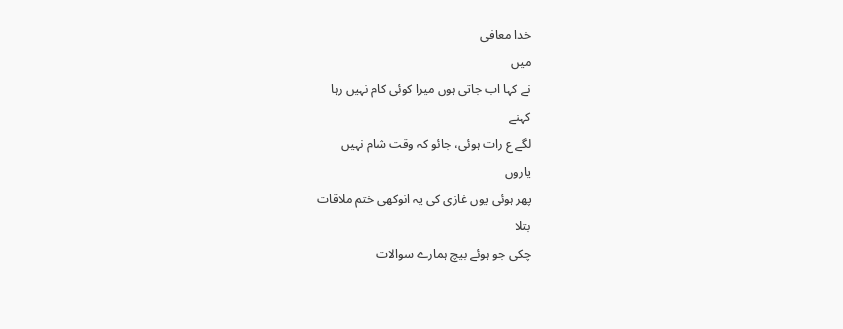خدا معافی
میں
نے کہا اب جاتی ہوں میرا کوئی کام نہیں رہا
کہنے
لگے ع رات ہوئی، جائو کہ وقت شام نہیں
یاروں
پھر ہوئی یوں غازی کی یہ انوکھی ختم ملاقات
بتلا
چکی جو ہوئے بیچ ہمارے سوالات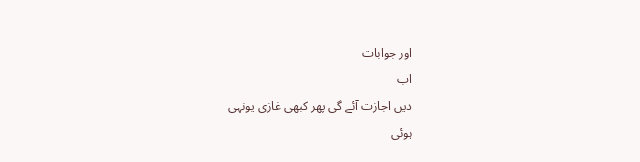اور جوابات
اب
دیں اجازت آئے گی پھر کبھی غازی یونہی
ہوئی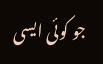جو کوئی ایسی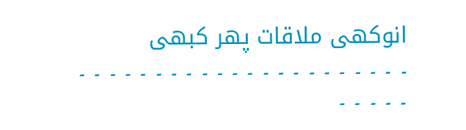انوکھی ملاقات پھر کبھی
۔ ۔ ۔ ۔ ۔ ۔ ۔ ۔ ۔ ۔ ۔ ۔ ۔ ۔ ۔ ۔ ۔ ۔ ۔ ۔ ۔ ۔ ۔ ۔ ۔ ۔ ۔